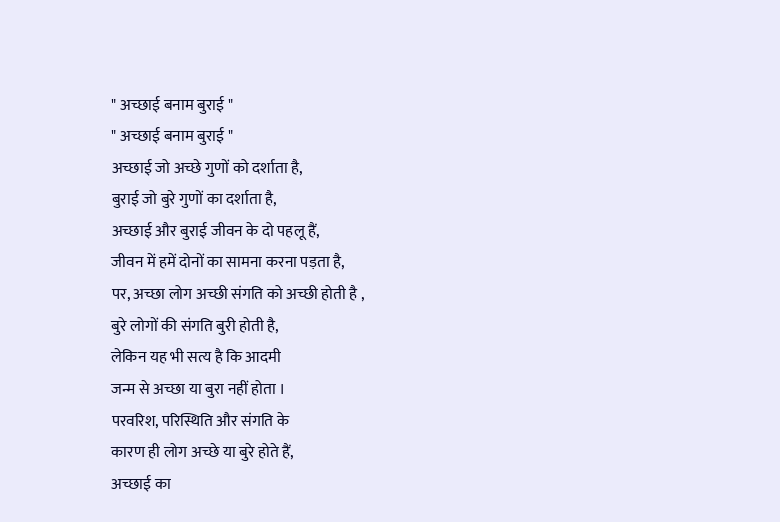" अच्छाई बनाम बुराई "
" अच्छाई बनाम बुराई "
अच्छाई जो अच्छे गुणों को दर्शाता है,
बुराई जो बुरे गुणों का दर्शाता है,
अच्छाई और बुराई जीवन के दो पहलू हैं,
जीवन में हमें दोनों का सामना करना पड़ता है,
पर, अच्छा लोग अच्छी संगति को अच्छी होती है ,
बुरे लोगों की संगति बुरी होती है,
लेकिन यह भी सत्य है कि आदमी
जन्म से अच्छा या बुरा नहीं होता ।
परवरिश, परिस्थिति और संगति के
कारण ही लोग अच्छे या बुरे होते हैं,
अच्छाई का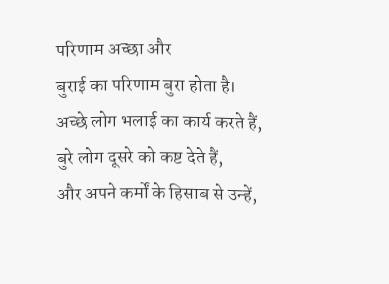परिणाम अच्छा और
बुराई का परिणाम बुरा होता है।
अच्छे लोग भलाई का कार्य करते हैं,
बुरे लोग दूसरे को कष्ट देते हैं,
और अपने कर्मों के हिसाब से उन्हें,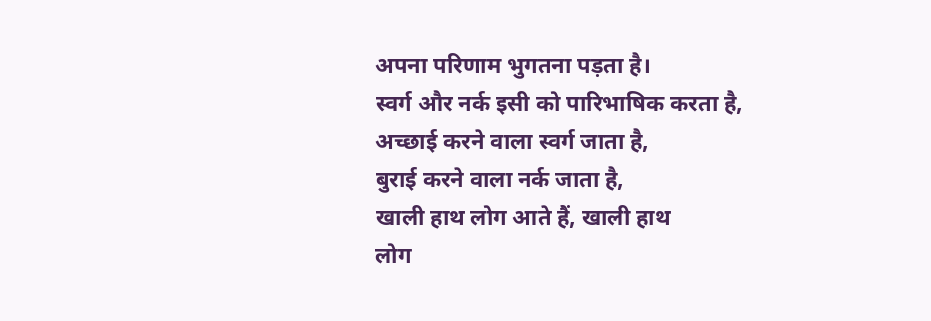अपना परिणाम भुगतना पड़ता है।
स्वर्ग और नर्क इसी को पारिभाषिक करता है,
अच्छाई करने वाला स्वर्ग जाता है,
बुराई करने वाला नर्क जाता है,
खाली हाथ लोग आते हैं, खाली हाथ
लोग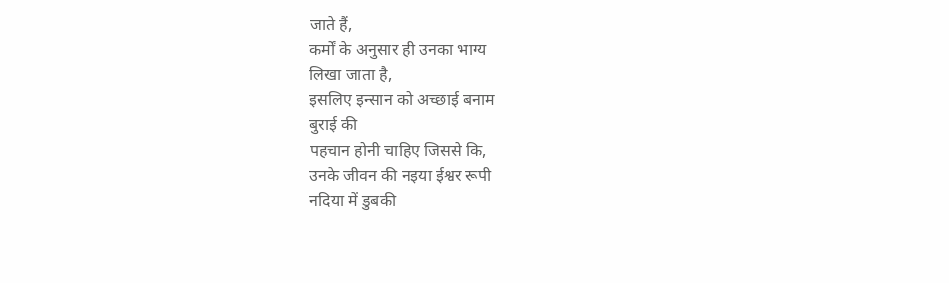जाते हैं,
कर्मों के अनुसार ही उनका भाग्य
लिखा जाता है,
इसलिए इन्सान को अच्छाई बनाम
बुराई की
पहचान होनी चाहिए जिससे कि,
उनके जीवन की नइया ईश्वर रूपी
नदिया में डुबकी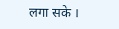लगा सके ।